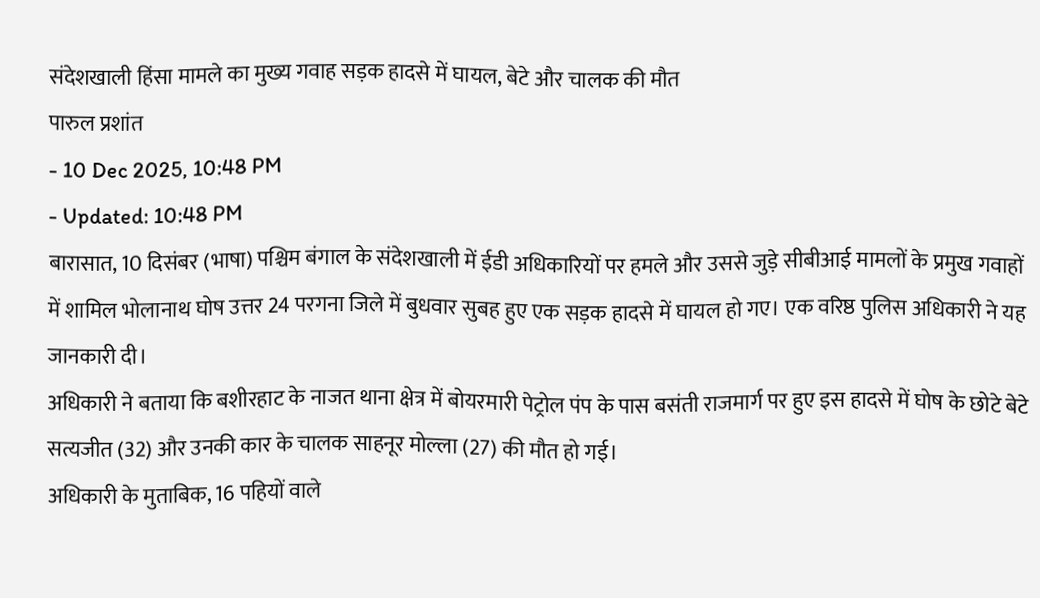संदेशखाली हिंसा मामले का मुख्य गवाह सड़क हादसे में घायल, बेटे और चालक की मौत
पारुल प्रशांत
- 10 Dec 2025, 10:48 PM
- Updated: 10:48 PM
बारासात, 10 दिसंबर (भाषा) पश्चिम बंगाल के संदेशखाली में ईडी अधिकारियों पर हमले और उससे जुड़े सीबीआई मामलों के प्रमुख गवाहों में शामिल भोलानाथ घोष उत्तर 24 परगना जिले में बुधवार सुबह हुए एक सड़क हादसे में घायल हो गए। एक वरिष्ठ पुलिस अधिकारी ने यह जानकारी दी।
अधिकारी ने बताया कि बशीरहाट के नाजत थाना क्षेत्र में बोयरमारी पेट्रोल पंप के पास बसंती राजमार्ग पर हुए इस हादसे में घोष के छोटे बेटे सत्यजीत (32) और उनकी कार के चालक साहनूर मोल्ला (27) की मौत हो गई।
अधिकारी के मुताबिक, 16 पहियों वाले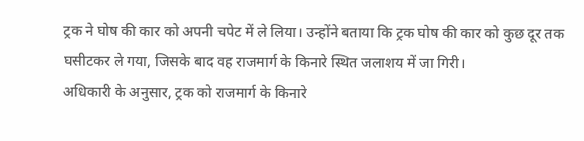ट्रक ने घोष की कार को अपनी चपेट में ले लिया। उन्होंने बताया कि ट्रक घोष की कार को कुछ दूर तक घसीटकर ले गया, जिसके बाद वह राजमार्ग के किनारे स्थित जलाशय में जा गिरी।
अधिकारी के अनुसार, ट्रक को राजमार्ग के किनारे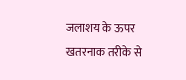जलाशय के ऊपर खतरनाक तरीके से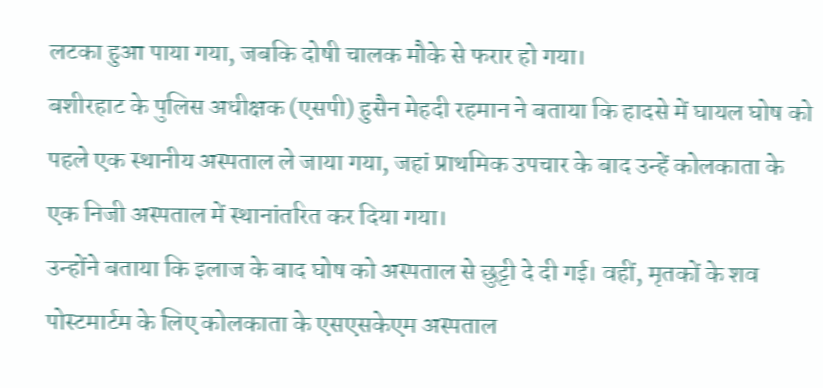लटका हुआ पाया गया, जबकि दोषी चालक मौके से फरार हो गया।
बशीरहाट के पुलिस अधीक्षक (एसपी) हुसैन मेहदी रहमान ने बताया कि हादसे में घायल घोष को पहले एक स्थानीय अस्पताल ले जाया गया, जहां प्राथमिक उपचार के बाद उन्हें कोलकाता के एक निजी अस्पताल में स्थानांतरित कर दिया गया।
उन्होंने बताया कि इलाज के बाद घोष को अस्पताल से छुट्टी दे दी गई। वहीं, मृतकों के शव पोस्टमार्टम के लिए कोलकाता के एसएसकेएम अस्पताल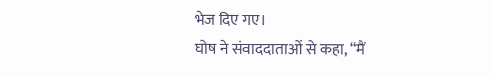भेज दिए गए।
घोष ने संवाददाताओं से कहा, “मैं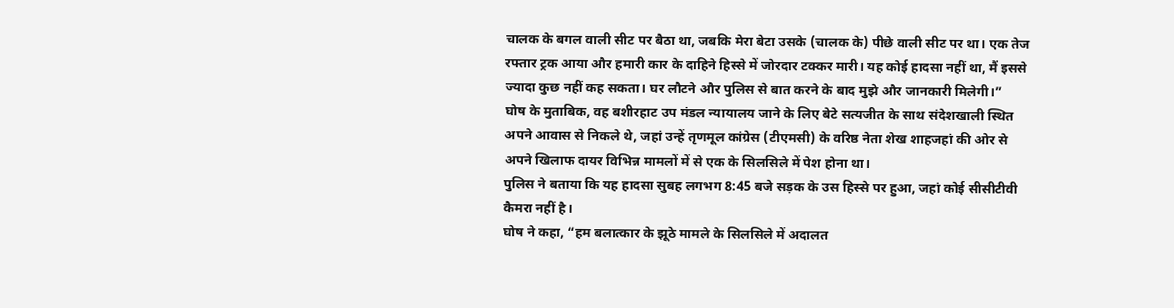चालक के बगल वाली सीट पर बैठा था, जबकि मेरा बेटा उसके (चालक के) पीछे वाली सीट पर था। एक तेज रफ्तार ट्रक आया और हमारी कार के दाहिने हिस्से में जोरदार टक्कर मारी। यह कोई हादसा नहीं था, मैं इससे ज्यादा कुछ नहीं कह सकता। घर लौटने और पुलिस से बात करने के बाद मुझे और जानकारी मिलेगी।”
घोष के मुताबिक, वह बशीरहाट उप मंडल न्यायालय जाने के लिए बेटे सत्यजीत के साथ संदेशखाली स्थित अपने आवास से निकले थे, जहां उन्हें तृणमूल कांग्रेस (टीएमसी) के वरिष्ठ नेता शेख शाहजहां की ओर से अपने खिलाफ दायर विभिन्न मामलों में से एक के सिलसिले में पेश होना था।
पुलिस ने बताया कि यह हादसा सुबह लगभग 8:45 बजे सड़क के उस हिस्से पर हुआ, जहां कोई सीसीटीवी कैमरा नहीं है।
घोष ने कहा, “हम बलात्कार के झूठे मामले के सिलसिले में अदालत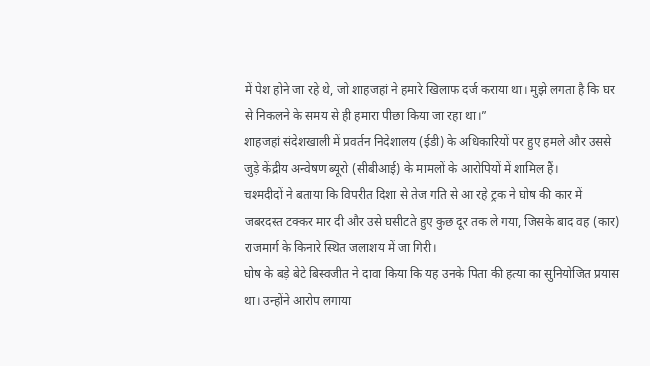में पेश होने जा रहे थे, जो शाहजहां ने हमारे खिलाफ दर्ज कराया था। मुझे लगता है कि घर से निकलने के समय से ही हमारा पीछा किया जा रहा था।”
शाहजहां संदेशखाली में प्रवर्तन निदेशालय (ईडी) के अधिकारियों पर हुए हमले और उससे जुड़े केंद्रीय अन्वेषण ब्यूरो (सीबीआई) के मामलों के आरोपियों में शामिल हैं।
चश्मदीदों ने बताया कि विपरीत दिशा से तेज गति से आ रहे ट्रक ने घोष की कार में जबरदस्त टक्कर मार दी और उसे घसीटते हुए कुछ दूर तक ले गया, जिसके बाद वह (कार) राजमार्ग के किनारे स्थित जलाशय में जा गिरी।
घोष के बड़े बेटे बिस्वजीत ने दावा किया कि यह उनके पिता की हत्या का सुनियोजित प्रयास था। उन्होंने आरोप लगाया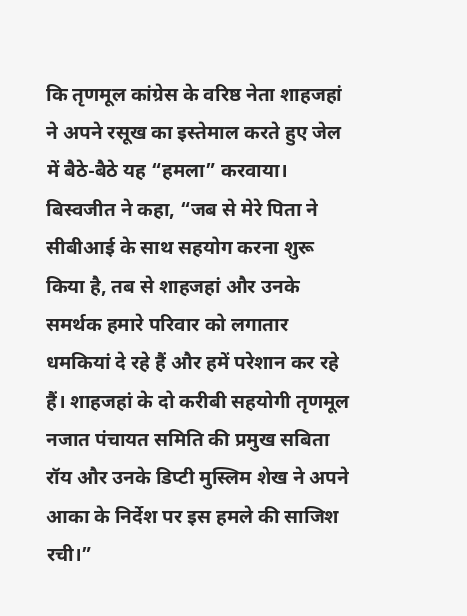कि तृणमूल कांग्रेस के वरिष्ठ नेता शाहजहां ने अपने रसूख का इस्तेमाल करते हुए जेल में बैठे-बैठे यह “हमला” करवाया।
बिस्वजीत ने कहा, “जब से मेरे पिता ने सीबीआई के साथ सहयोग करना शुरू किया है, तब से शाहजहां और उनके समर्थक हमारे परिवार को लगातार धमकियां दे रहे हैं और हमें परेशान कर रहे हैं। शाहजहां के दो करीबी सहयोगी तृणमूल नजात पंचायत समिति की प्रमुख सबिता रॉय और उनके डिप्टी मुस्लिम शेख ने अपने आका के निर्देश पर इस हमले की साजिश रची।”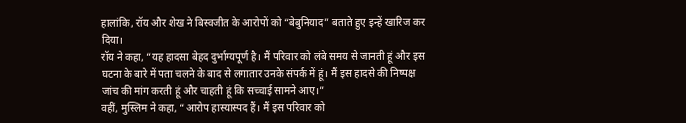हालांकि, रॉय और शेख ने बिस्वजीत के आरोपों को “बेबुनियाद” बताते हुए इन्हें खारिज कर दिया।
रॉय ने कहा, “यह हादसा बेहद दुर्भाग्यपूर्ण है। मैं परिवार को लंबे समय से जानती हूं और इस घटना के बारे में पता चलने के बाद से लगातार उनके संपर्क में हूं। मैं इस हादसे की निष्पक्ष जांच की मांग करती हूं और चाहती हूं कि सच्चाई सामने आए।”
वहीं, मुस्लिम ने कहा, “आरोप हास्यास्पद हैं। मैं इस परिवार को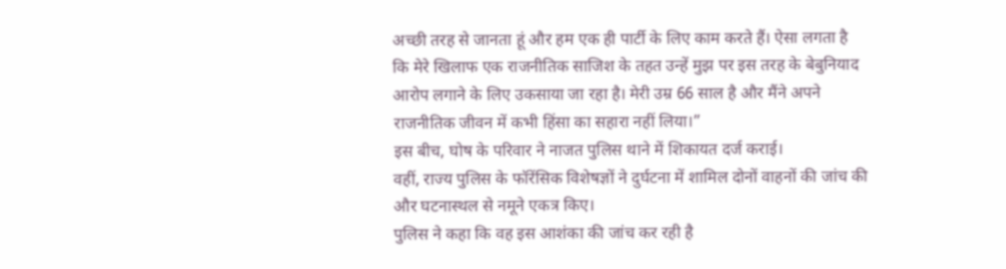अच्छी तरह से जानता हूं और हम एक ही पार्टी के लिए काम करते हैं। ऐसा लगता है कि मेरे खिलाफ एक राजनीतिक साजिश के तहत उन्हें मुझ पर इस तरह के बेबुनियाद आरोप लगाने के लिए उकसाया जा रहा है। मेरी उम्र 66 साल है और मैंने अपने राजनीतिक जीवन में कभी हिंसा का सहारा नहीं लिया।”
इस बीच, घोष के परिवार ने नाजत पुलिस थाने में शिकायत दर्ज कराई।
वहीं, राज्य पुलिस के फॉरेंसिक विशेषज्ञों ने दुर्घटना में शामिल दोनों वाहनों की जांच की और घटनास्थल से नमूने एकत्र किए।
पुलिस ने कहा कि वह इस आशंका की जांच कर रही है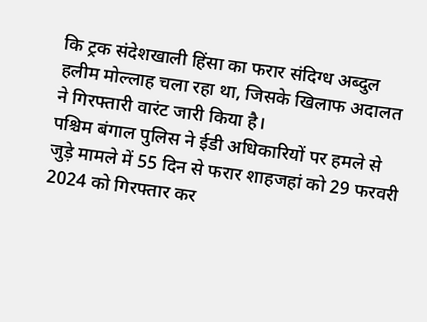कि ट्रक संदेशखाली हिंसा का फरार संदिग्ध अब्दुल हलीम मोल्लाह चला रहा था, जिसके खिलाफ अदालत ने गिरफ्तारी वारंट जारी किया है।
पश्चिम बंगाल पुलिस ने ईडी अधिकारियों पर हमले से जुड़े मामले में 55 दिन से फरार शाहजहां को 29 फरवरी 2024 को गिरफ्तार कर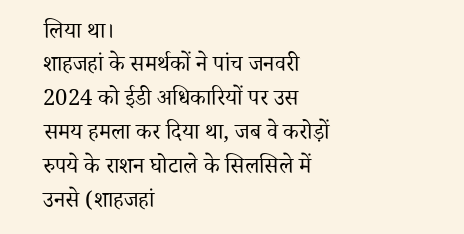लिया था।
शाहजहां के समर्थकों ने पांच जनवरी 2024 को ईडी अधिकारियों पर उस समय हमला कर दिया था, जब वे करोड़ों रुपये के राशन घोटाले के सिलसिले में उनसे (शाहजहां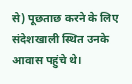से) पूछताछ करने के लिए संदेशखाली स्थित उनके आवास पहुंचे थे।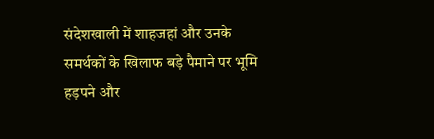संदेशखाली में शाहजहां और उनके समर्थकों के खिलाफ बड़े पैमाने पर भूमि हड़पने और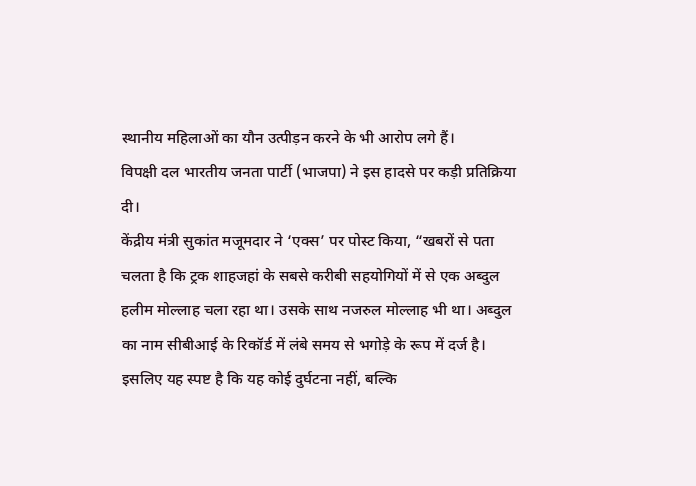स्थानीय महिलाओं का यौन उत्पीड़न करने के भी आरोप लगे हैं।
विपक्षी दल भारतीय जनता पार्टी (भाजपा) ने इस हादसे पर कड़ी प्रतिक्रिया दी।
केंद्रीय मंत्री सुकांत मजूमदार ने ‘एक्स’ पर पोस्ट किया, “खबरों से पता चलता है कि ट्रक शाहजहां के सबसे करीबी सहयोगियों में से एक अब्दुल हलीम मोल्लाह चला रहा था। उसके साथ नजरुल मोल्लाह भी था। अब्दुल का नाम सीबीआई के रिकॉर्ड में लंबे समय से भगोड़े के रूप में दर्ज है। इसलिए यह स्पष्ट है कि यह कोई दुर्घटना नहीं, बल्कि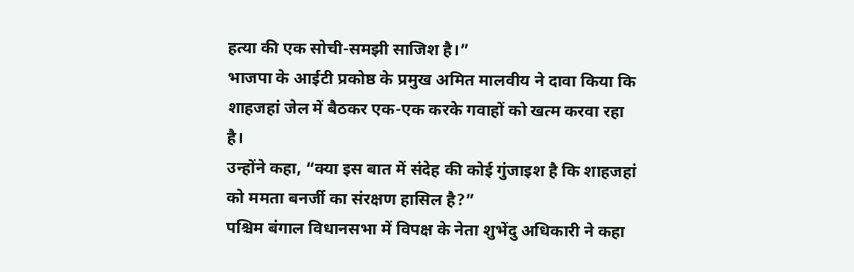हत्या की एक सोची-समझी साजिश है।”
भाजपा के आईटी प्रकोष्ठ के प्रमुख अमित मालवीय ने दावा किया कि शाहजहां जेल में बैठकर एक-एक करके गवाहों को खत्म करवा रहा है।
उन्होंने कहा, “क्या इस बात में संदेह की कोई गुंजाइश है कि शाहजहां को ममता बनर्जी का संरक्षण हासिल है?”
पश्चिम बंगाल विधानसभा में विपक्ष के नेता शुभेंदु अधिकारी ने कहा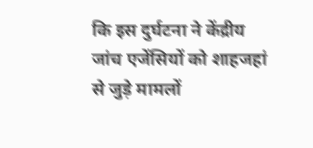कि इस दुर्घटना ने केंद्रीय जांच एजेंसियों को शाहजहां से जुड़े मामलों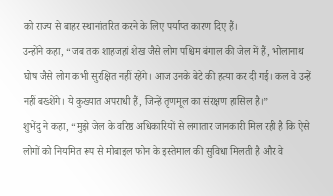को राज्य से बाहर स्थानांतरित करने के लिए पर्याप्त कारण दिए हैं।
उन्होंने कहा, “जब तक शाहजहां शेख जैसे लोग पश्चिम बंगाल की जेल में हैं, भोलानाथ घोष जैसे लोग कभी सुरक्षित नहीं रहेंगे। आज उनके बेटे की हत्या कर दी गई। कल वे उन्हें नहीं बख्शेंगे। ये कुख्यात अपराधी हैं, जिन्हें तृणमूल का संरक्षण हासिल है।”
शुभेंदु ने कहा, “मुझे जेल के वरिष्ठ अधिकारियों से लगातार जानकारी मिल रही है कि ऐसे लोगों को नियमित रूप से मोबाइल फोन के इस्तेमाल की सुविधा मिलती है और वे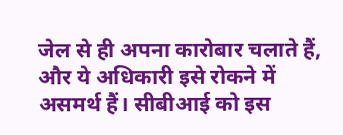जेल से ही अपना कारोबार चलाते हैं, और ये अधिकारी इसे रोकने में असमर्थ हैं। सीबीआई को इस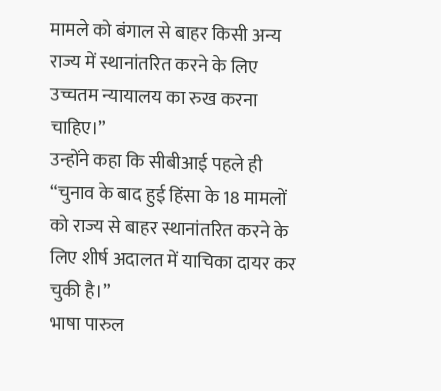मामले को बंगाल से बाहर किसी अन्य राज्य में स्थानांतरित करने के लिए उच्चतम न्यायालय का रुख करना चाहिए।”
उन्होंने कहा कि सीबीआई पहले ही “चुनाव के बाद हुई हिंसा के 18 मामलों को राज्य से बाहर स्थानांतरित करने के लिए शीर्ष अदालत में याचिका दायर कर चुकी है।”
भाषा पारुल